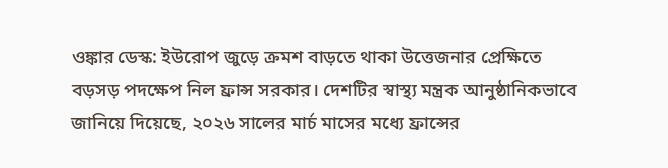ওঙ্কার ডেস্ক: ইউরোপ জুড়ে ক্রমশ বাড়তে থাকা উত্তেজনার প্রেক্ষিতে বড়সড় পদক্ষেপ নিল ফ্রান্স সরকার। দেশটির স্বাস্থ্য মন্ত্রক আনুষ্ঠানিকভাবে জানিয়ে দিয়েছে, ২০২৬ সালের মার্চ মাসের মধ্যে ফ্রান্সের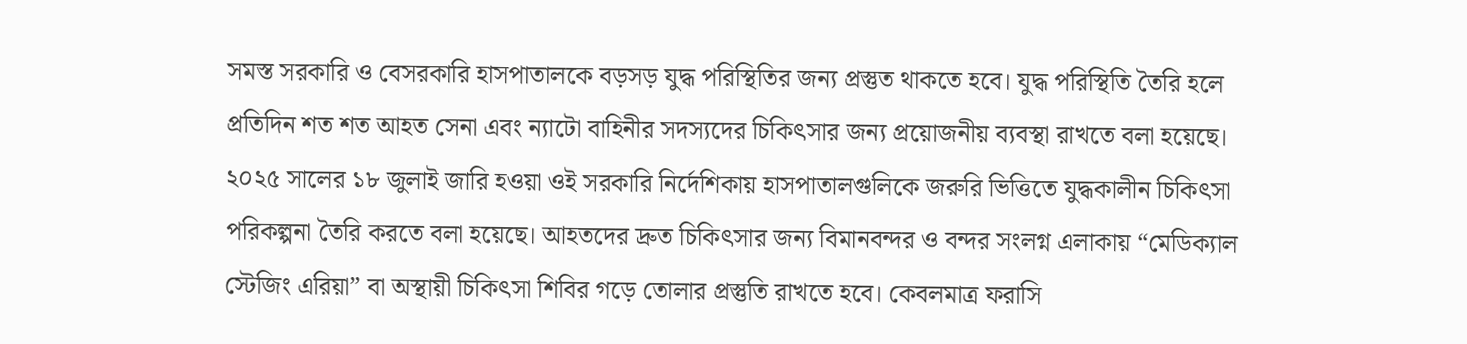সমস্ত সরকারি ও বেসরকারি হাসপাতালকে বড়সড় যুদ্ধ পরিস্থিতির জন্য প্রস্তুত থাকতে হবে। যুদ্ধ পরিস্থিতি তৈরি হলে প্রতিদিন শত শত আহত সেনা এবং ন্যাটো বাহিনীর সদস্যদের চিকিৎসার জন্য প্রয়োজনীয় ব্যবস্থা রাখতে বলা হয়েছে।
২০২৫ সালের ১৮ জুলাই জারি হওয়া ওই সরকারি নির্দেশিকায় হাসপাতালগুলিকে জরুরি ভিত্তিতে যুদ্ধকালীন চিকিৎসা পরিকল্পনা তৈরি করতে বলা হয়েছে। আহতদের দ্রুত চিকিৎসার জন্য বিমানবন্দর ও বন্দর সংলগ্ন এলাকায় “মেডিক্যাল স্টেজিং এরিয়া” বা অস্থায়ী চিকিৎসা শিবির গড়ে তোলার প্রস্তুতি রাখতে হবে। কেবলমাত্র ফরাসি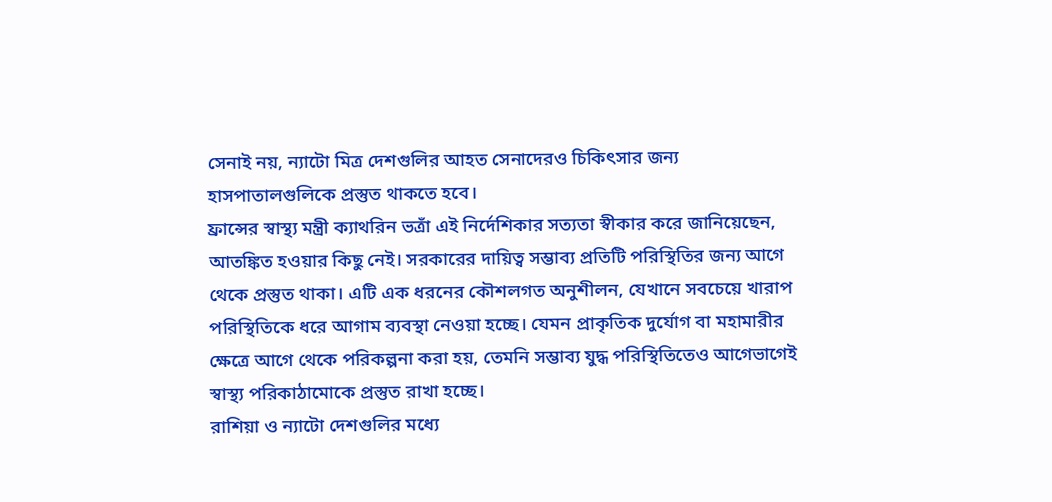সেনাই নয়, ন্যাটো মিত্র দেশগুলির আহত সেনাদেরও চিকিৎসার জন্য হাসপাতালগুলিকে প্রস্তুত থাকতে হবে।
ফ্রান্সের স্বাস্থ্য মন্ত্রী ক্যাথরিন ভত্রাঁ এই নির্দেশিকার সত্যতা স্বীকার করে জানিয়েছেন, আতঙ্কিত হওয়ার কিছু নেই। সরকারের দায়িত্ব সম্ভাব্য প্রতিটি পরিস্থিতির জন্য আগে থেকে প্রস্তুত থাকা। এটি এক ধরনের কৌশলগত অনুশীলন, যেখানে সবচেয়ে খারাপ পরিস্থিতিকে ধরে আগাম ব্যবস্থা নেওয়া হচ্ছে। যেমন প্রাকৃতিক দুর্যোগ বা মহামারীর ক্ষেত্রে আগে থেকে পরিকল্পনা করা হয়, তেমনি সম্ভাব্য যুদ্ধ পরিস্থিতিতেও আগেভাগেই স্বাস্থ্য পরিকাঠামোকে প্রস্তুত রাখা হচ্ছে।
রাশিয়া ও ন্যাটো দেশগুলির মধ্যে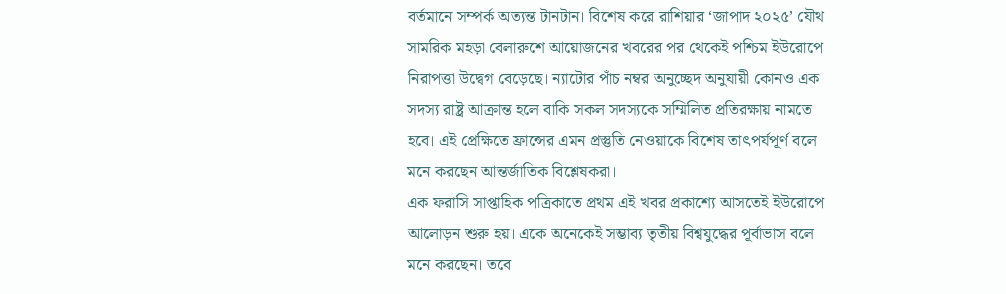বর্তমানে সম্পর্ক অত্যন্ত টানটান। বিশেষ করে রাশিয়ার ‘জাপাদ ২০২৫’ যৌথ সামরিক মহড়া বেলারুশে আয়োজনের খবরের পর থেকেই পশ্চিম ইউরোপে নিরাপত্তা উদ্বেগ বেড়েছে। ন্যাটোর পাঁচ নম্বর অনুচ্ছেদ অনুযায়ী কোনও এক সদস্য রাষ্ট্র আক্রান্ত হলে বাকি সকল সদস্যকে সম্মিলিত প্রতিরক্ষায় নামতে হবে। এই প্রেক্ষিতে ফ্রান্সের এমন প্রস্তুতি নেওয়াকে বিশেষ তাৎপর্যপূর্ণ বলে মনে করছেন আন্তর্জাতিক বিশ্লেষকরা।
এক ফরাসি সাপ্তাহিক পত্রিকাতে প্রথম এই খবর প্রকাশ্যে আসতেই ইউরোপে আলোড়ন শুরু হয়। একে অনেকেই সম্ভাব্য তৃতীয় বিশ্বযুদ্ধের পূর্বাভাস বলে মনে করছেন। তবে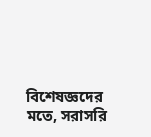বিশেষজ্ঞদের মতে, সরাসরি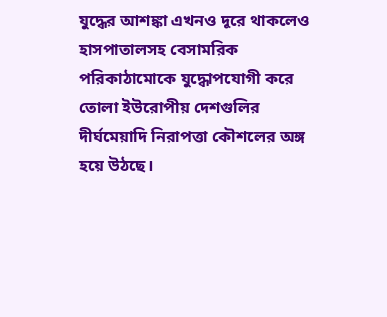যুদ্ধের আশঙ্কা এখনও দূরে থাকলেও হাসপাতালসহ বেসামরিক পরিকাঠামোকে যুদ্ধোপযোগী করে তোলা ইউরোপীয় দেশগুলির দীর্ঘমেয়াদি নিরাপত্তা কৌশলের অঙ্গ হয়ে উঠছে।